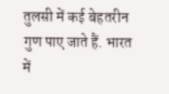तुलसी में कई बेहतरीन गुण पाए जाते हैं. भारत में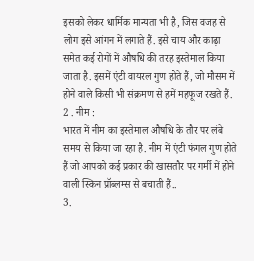इसको लेकर धार्मिक मान्यता भी है, जिस वजह से लोग इसे आंगन में लगाते हैं. इसे चाय और काढ़ा समेत कई रोगों में औषधि की तरह इस्तेमाल किया जाता है. इसमें एंटी वायरल गुण होते हैं, जो मौसम में होने वाले किसी भी संक्रमण से हमें महफूज रखते हैं.
2 . नीम :
भारत में नीम का इस्तेमाल औषधि के तौर पर लंबे समय से किया जा रहा है. नीम में एंटी फंगल गुण होते हैं जो आपको कई प्रकार की खासतौर पर गर्मी में होने वाली स्किन प्रॉब्लम्स से बचाती हैं..
3.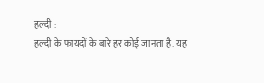हल्दी :
हल्दी के फायदों के बारे हर कोई जानता है. यह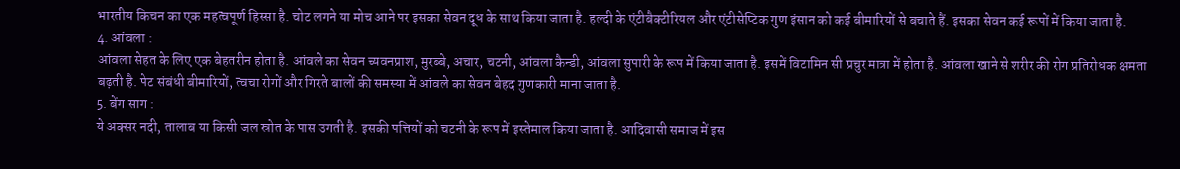भारतीय किचन का एक महत्वपूर्ण हिस्सा है. चोट लगने या मोच आने पर इसका सेवन दूध के साथ किया जाता है. हल्दी के एंटीबैक्टीरियल और एंटीसेप्टिक गुण इंसान को कई बीमारियों से बचाते हैं. इसका सेवन कई रूपों में किया जाता है.
4. आंवला :
आंवला सेहत के लिए एक बेहतरीन होता है. आंवले का सेवन च्यवनप्राश, मुरब्बे, अचार, चटनी, आंवला कैन्डी, आंवला सुपारी के रूप में किया जाता है. इसमें विटामिन सी प्रचुर मात्रा में होता है. आंवला खाने से शरीर की रोग प्रतिरोधक क्षमता बढ़ती है. पेट संबंधी बीमारियों, त्वचा रोगों और गिरते बालों की समस्या में आंवले का सेवन बेहद गुणकारी माना जाता है.
5. बेंग साग :
ये अक्सर नदी, तालाब या किसी जल स्रोत के पास उगती है. इसकी पत्तियों को चटनी के रूप में इस्तेमाल किया जाता है. आदिवासी समाज में इस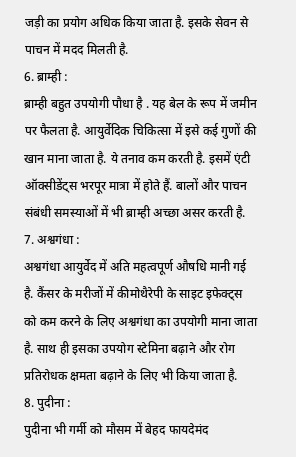जड़ी का प्रयोग अधिक किया जाता है. इसके सेवन से पाचन में मदद मिलती है.
6. ब्राम्ही :
ब्राम्ही बहुत उपयोगी पौधा है . यह बेल के रूप में जमीन पर फैलता है. आयुर्वेदिक चिकित्सा में इसे कई गुणों की खान माना जाता है. ये तनाव कम करती है. इसमें एंटी ऑक्सीडेंट्स भरपूर मात्रा में होते हैं. बालों और पाचन संबंधी समस्याओं में भी ब्राम्ही अच्छा असर करती है.
7. अश्वगंधा :
अश्वगंधा आयुर्वेद में अति महत्वपूर्ण औषधि मानी गई है. कैंसर के मरीजों में कीमोथैरेपी के साइट इफेक्ट्स को कम करने के लिए अश्वगंधा का उपयोगी माना जाता है. साथ ही इसका उपयोग स्टेमिना बढ़ाने और रोग प्रतिरोधक क्षमता बढ़ाने के लिए भी किया जाता है.
8. पुदीना :
पुदीना भी गर्मी को मौसम में बेहद फायदेमंद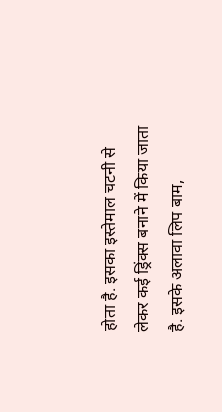होता है. इसका इस्तेमाल चटनी से लेकर कई ड्रिंक्स बनाने में किया जाता है. इसके अलावा लिप बाम,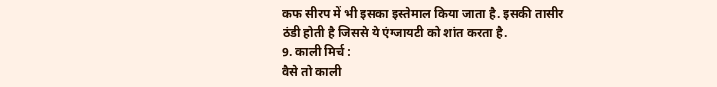कफ सीरप में भी इसका इस्तेमाल किया जाता है. इसकी तासीर ठंडी होती है जिससे ये एंग्जायटी को शांत करता है.
9. काली मिर्च :
वैसे तो काली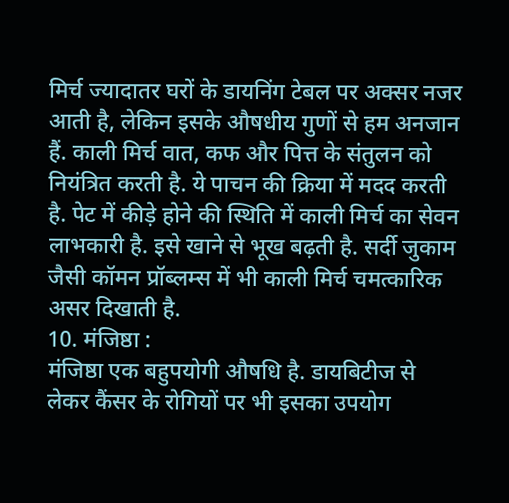मिर्च ज्यादातर घरों के डायनिंग टेबल पर अक्सर नजर आती है, लेकिन इसके औषधीय गुणों से हम अनजान हैं. काली मिर्च वात, कफ और पित्त के संतुलन को नियंत्रित करती है. ये पाचन की क्रिया में मदद करती है. पेट में कीड़े होने की स्थिति में काली मिर्च का सेवन लाभकारी है. इसे खाने से भूख बढ़ती है. सर्दी जुकाम जैसी कॉमन प्रॉब्लम्स में भी काली मिर्च चमत्कारिक असर दिखाती है.
10. मंजिष्ठा :
मंजिष्ठा एक बहुपयोगी औषधि है. डायबिटीज से लेकर कैंसर के रोगियों पर भी इसका उपयोग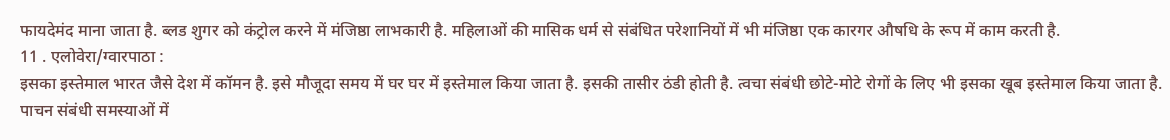फायदेमंद माना जाता है. ब्लड शुगर को कंट्रोल करने में मंजिष्ठा लाभकारी है. महिलाओं की मासिक धर्म से संबंधित परेशानियों में भी मंजिष्ठा एक कारगर औषधि के रूप में काम करती है.
11 . एलोवेरा/ग्वारपाठा :
इसका इस्तेमाल भारत जैसे देश में कॉमन है. इसे मौजूदा समय में घर घर में इस्तेमाल किया जाता है. इसकी तासीर ठंडी होती है. त्वचा संबंधी छोटे-मोटे रोगों के लिए भी इसका खूब इस्तेमाल किया जाता है. पाचन संबंधी समस्याओं में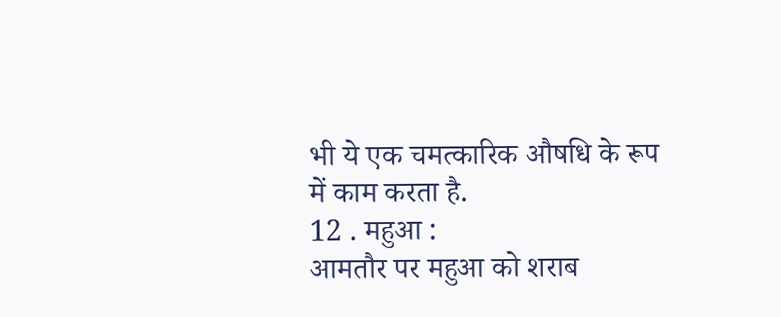भी ये एक चमत्कारिक औषधि के रूप में काम करता है.
12 . महुआ :
आमतौर पर महुआ को शराब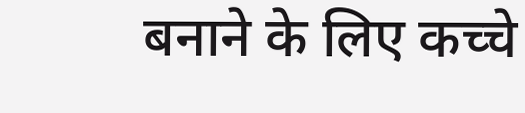बनाने के लिए कच्चे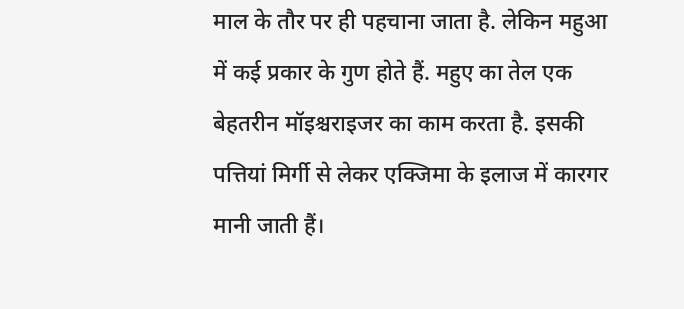माल के तौर पर ही पहचाना जाता है. लेकिन महुआ में कई प्रकार के गुण होते हैं. महुए का तेल एक बेहतरीन मॉइश्चराइजर का काम करता है. इसकी पत्तियां मिर्गी से लेकर एक्जिमा के इलाज में कारगर मानी जाती हैं।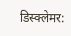डिस्क्लेमर: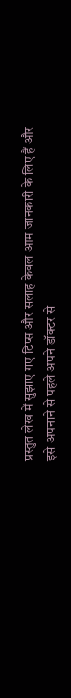प्रस्तुत लेख में सुझाए गए टिप्स और सलाह केवल आम जानकारी के लिए हैं और इसे अपनाने से पहले अपने डॉक्टर से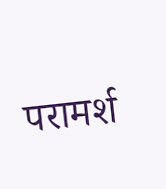परामर्श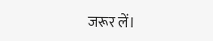जरूर लें।